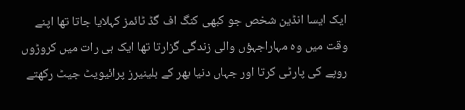ایک ایسا انڈین شخص جو کبھی کنگ اف گڈ ٹائمز کہلایا جاتا تھا اپنے وقت میں وہ مہاراجہؤں والی زندگی گزارتا تھا ایک ہی رات میں کروڑوں روپے کی پارٹی کرتا اور جہاں دنیا بھر کے بلینیرز پرائیویٹ جیٹ رکھتے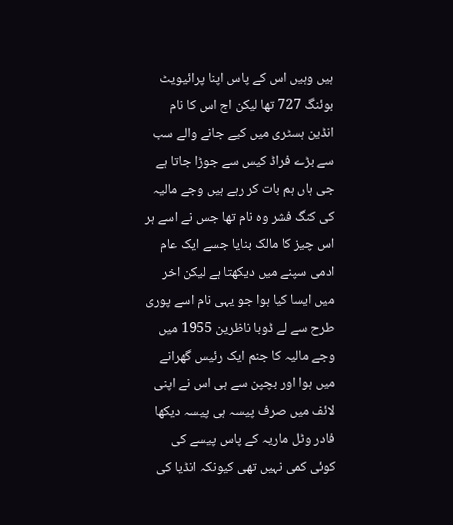ہیں وہیں اس کے پاس اپنا پرائیویٹ بوئنگ 727 تھا لیکن اج اس کا نام انڈین ہسٹری میں کیے جانے والے سب سے بڑے فراڈ کیس سے جوڑا جاتا ہے جی ہاں ہم بات کر رہے ہیں وجے مالیہ کی کنگ فشر وہ نام تھا جس نے اسے ہر اس چیز کا مالک بنایا جسے ایک عام ادمی سپنے میں دیکھتا ہے لیکن اخر میں ایسا کیا ہوا جو یہی نام اسے پوری طرح سے لے ڈوبا ناظرین 1955 میں وجے مالیہ کا جنم ایک رئیس گھرانے میں ہوا اور بچپن سے ہی اس نے اپنی لائف میں صرف پیسہ ہی پیسہ دیکھا فادر وٹل ماریہ کے پاس پیسے کی کوئی کمی نہیں تھی کیونکہ انڈیا کی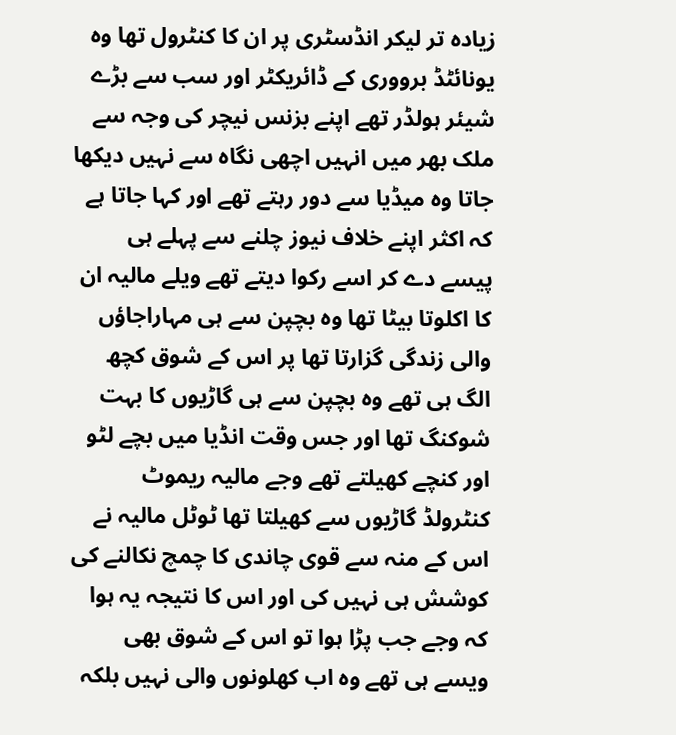زیادہ تر لیکر انڈسٹری پر ان کا کنٹرول تھا وہ یونائٹڈ برووری کے ڈائریکٹر اور سب سے بڑے شیئر ہولڈر تھے اپنے بزنس نیچر کی وجہ سے ملک بھر میں انہیں اچھی نگاہ سے نہیں دیکھا جاتا وہ میڈیا سے دور رہتے تھے اور کہا جاتا ہے کہ اکثر اپنے خلاف نیوز چلنے سے پہلے ہی پیسے دے کر اسے رکوا دیتے تھے ویلے مالیہ ان کا اکلوتا بیٹا تھا وہ بچپن سے ہی مہاراجاؤں والی زندگی گزارتا تھا پر اس کے شوق کچھ الگ ہی تھے وہ بچپن سے ہی گاڑیوں کا بہت شوکنگ تھا اور جس وقت انڈیا میں بچے لٹو اور کنچے کھیلتے تھے وجے مالیہ ریموٹ کنٹرولڈ گاڑیوں سے کھیلتا تھا ٹوٹل مالیہ نے اس کے منہ سے قوی چاندی کا چمچ نکالنے کی کوشش ہی نہیں کی اور اس کا نتیجہ یہ ہوا کہ وجے جب پڑا ہوا تو اس کے شوق بھی ویسے ہی تھے وہ اب کھلونوں والی نہیں بلکہ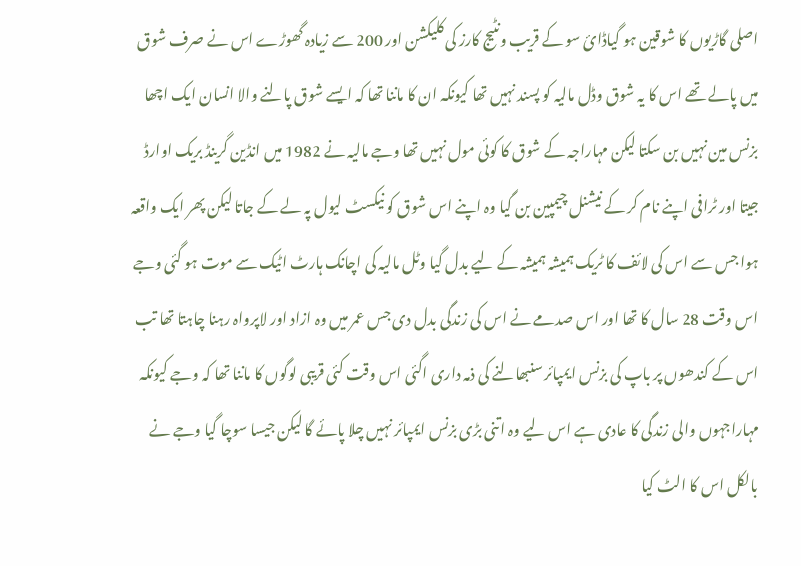اصلی گاڑیوں کا شوقین ہو گیاڈائ سو کے قریب ونٹیج کارز کی کلیکشن اور 200 سے زیادہ گھوڑے اس نے صرف شوق میں پالے تھے اس کا یہ شوق وڈل مالیہ کو پسند نہیں تھا کیونکہ ان کا ماننا تھا کہ ایسے شوق پالنے والا انسان ایک اچھا بزنس مین نہیں بن سکتا لیکن مہاراجہ کے شوق کا کوئی مول نہیں تھا وجے مالیہ نے 1982 میں انڈین گرینڈ بریک اوارڈ جیتا اور ٹرافی اپنے نام کر کے نیشنل چیمپین بن گیا وہ اپنے اس شوق کو نیکسٹ لیول پہ لے کے جاتا لیکن پھر ایک واقعہ ہوا جس سے اس کی لائف کا ٹریک ہمیشہ ہمیشہ کے لیے بدل گیا وٹل مالیہ کی اچانک ہارٹ اٹیک سے موت ہو گئی وجے اس وقت 28 سال کا تھا اور اس صدمے نے اس کی زندگی بدل دی جس عمر میں وہ ازاد اور لاپرواہ رہنا چاہتا تھا تب اس کے کندھوں پر باپ کی بزنس ایمپائر سنبھالنے کی ذمہ داری اگئی اس وقت کئی قریبی لوگوں کا ماننا تھا کہ وجے کیونکہ مہاراجہوں والی زندگی کا عادی ہے اس لیے وہ اتنی بڑی بزنس ایمپائر نہیں چلا پائے گا لیکن جیسا سوچا گیا وجے نے بالکل اس کا الٹ کیا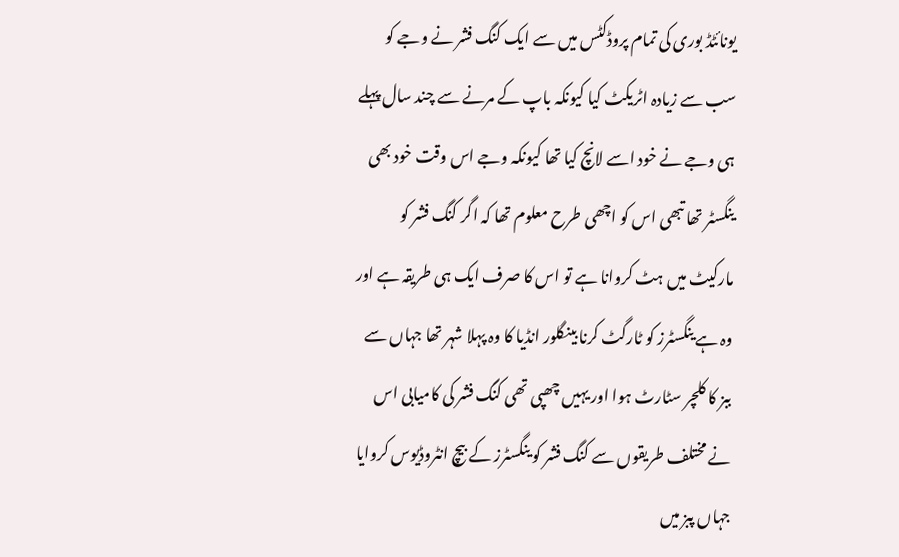یونائٹڈ بوری کی تمام پروڈکٹس میں سے ایک کنگ فشر نے وجے کو سب سے زیادہ اٹریکٹ کیا کیونکہ باپ کے مرنے سے چند سال پہلے ہی وجے نے خود اسے لانچ کیا تھا کیونکہ وجے اس وقت خود بھی ینگسٹر تھا تبھی اس کو اچھی طرح معلوم تھا کہ اگر کنگ فشر کو مارکیٹ میں ہٹ کروانا ہے تو اس کا صرف ایک ہی طریقہ ہے اور وہ ہے ینگسٹرز کو ٹارگٹ کرنا بینگلور انڈیا کا وہ پہلا شہر تھا جہاں سے ببز کا کلچر سٹارٹ ہوا اور یہیں چھپی تھی کنگ فشر کی کامیابی اس نے مختلف طریقوں سے کنگ فشر کو ینگسٹرز کے بیچ انٹروڈیوس کروایا جہاں پبز میں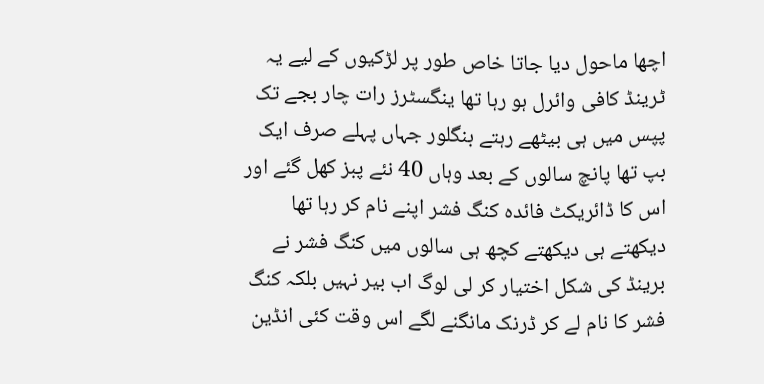اچھا ماحول دیا جاتا خاص طور پر لڑکیوں کے لیے یہ ٹرینڈ کافی وائرل ہو رہا تھا ینگسٹرز رات چار بجے تک پپس میں ہی بیٹھے رہتے بنگلور جہاں پہلے صرف ایک بپ تھا پانچ سالوں کے بعد وہاں 40 نئے پبز کھل گئے اور اس کا ڈائریکٹ فائدہ کنگ فشر اپنے نام کر رہا تھا دیکھتے ہی دیکھتے کچھ ہی سالوں میں کنگ فشر نے برینڈ کی شکل اختیار کر لی لوگ اب بیر نہیں بلکہ کنگ فشر کا نام لے کر ڈرنک مانگنے لگے اس وقت کئی انڈین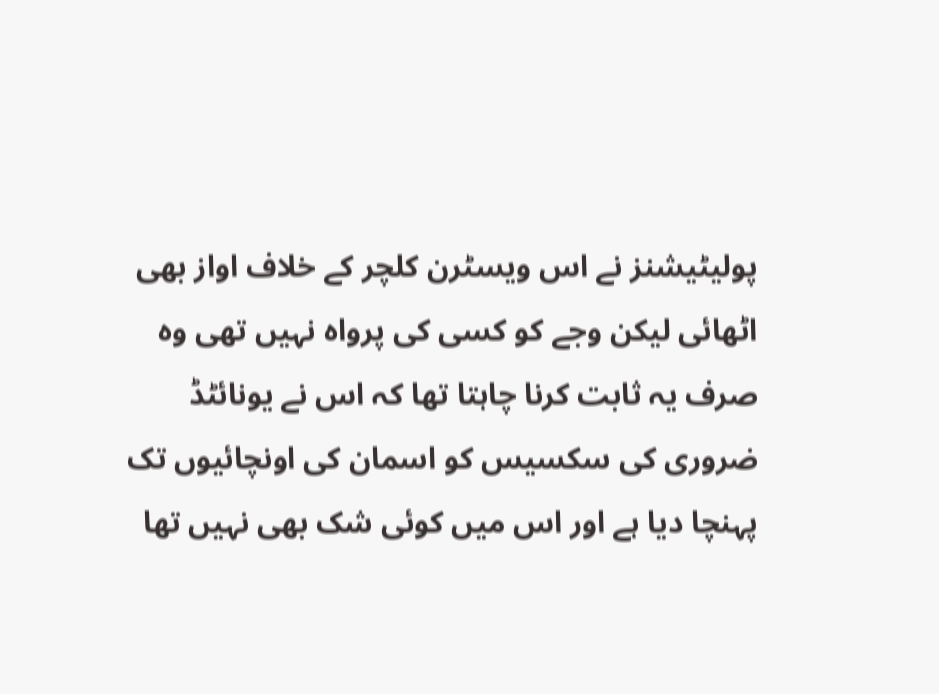پولیٹیشنز نے اس ویسٹرن کلچر کے خلاف اواز بھی اٹھائی لیکن وجے کو کسی کی پرواہ نہیں تھی وہ صرف یہ ثابت کرنا چاہتا تھا کہ اس نے یونائٹڈ ضروری کی سکسیس کو اسمان کی اونچائیوں تک پہنچا دیا ہے اور اس میں کوئی شک بھی نہیں تھا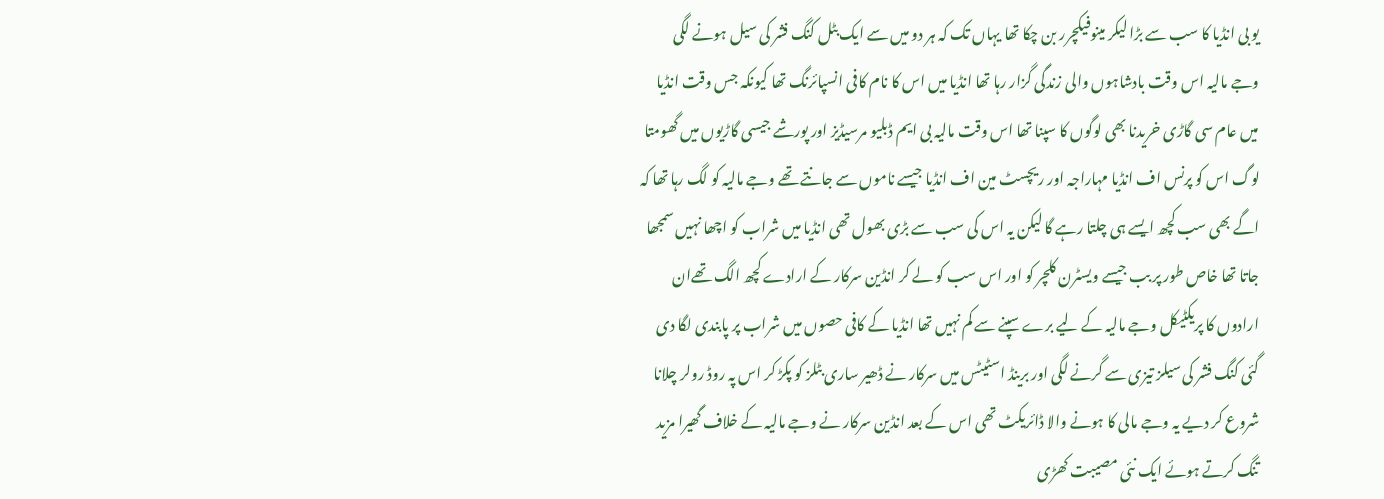یو بی انڈیا کا سب سے بڑا لیکر مینوفیکچرر بن چکا تھا یہاں تک کہ ہر دو میں سے ایک بٹل کنگ فشر کی سیل ہونے لگی وجے مالیہ اس وقت بادشاہوں والی زندگی گزار رہا تھا انڈیا میں اس کا نام کافی انسپائرنگ تھا کیونکہ جس وقت انڈیا میں عام سی گاڑی خریدنا بھی لوگوں کا سپنا تھا اس وقت مالیہ بی ایم ڈبلیو مرسیڈیز اور پورشے جیسی گاڑیوں میں گھومتا لوگ اس کو پرنس اف انڈیا مہاراجہ اور ریچسٹ مین اف انڈیا جیسے ناموں سے جانتے تھے وجے مالیہ کو لگ رہا تھا کہ اگے بھی سب کچھ ایسے ہی چلتا رہے گا لیکن یہ اس کی سب سے بڑی بھول تھی انڈیا میں شراب کو اچھا نہیں سمجھا جاتا تھا خاص طور پر بب جیسے ویسٹرن کلچر کو اور اس سب کو لے کر انڈین سرکار کے ارادے کچھ الگ تھےان ارادوں کا پریکٹیکل وجے مالیہ کے لیے برے سپنے سے کم نہیں تھا انڈیا کے کافی حصوں میں شراب پر پابندی لگا دی گئی کنگ فشر کی سیلز تیزی سے گرنے لگی اور برینڈ اسٹیٹس میں سرکار نے ڈھیر ساری بٹلز کو پکڑ کر اس پہ روڈ رولر چلانا شروع کر دیے یہ وجے مالی کا ہونے والا ڈائریکٹ تھی اس کے بعد انڈین سرکار نے وجے مالیہ کے خلاف گھیرا مزید تنگ کرتے ہوئے ایک نئی مصیبت کھڑی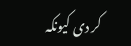کر دی کیونکہ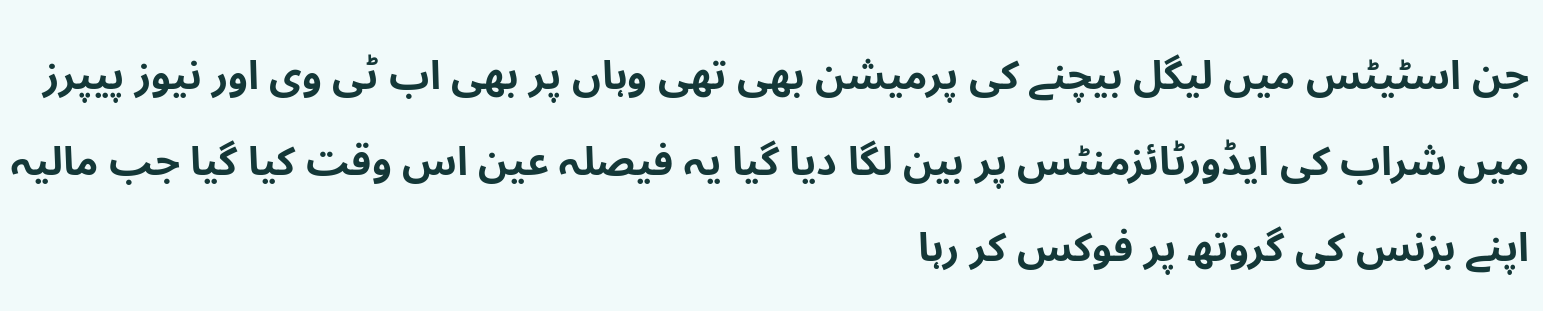جن اسٹیٹس میں لیگل بیچنے کی پرمیشن بھی تھی وہاں پر بھی اب ٹی وی اور نیوز پیپرز میں شراب کی ایڈورٹائزمنٹس پر بین لگا دیا گیا یہ فیصلہ عین اس وقت کیا گیا جب مالیہ اپنے بزنس کی گروتھ پر فوکس کر رہا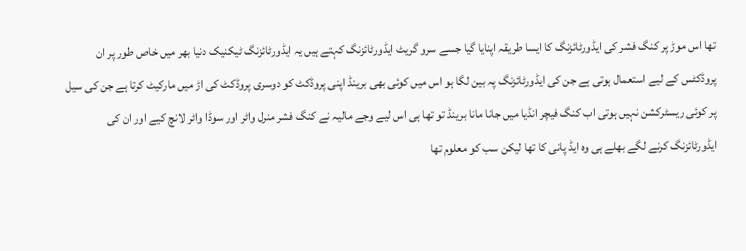تھا اس موڑ پر کنگ فشر کی ایڈورٹائزنگ کا ایسا طریقہ اپنایا گیا جسے سرو گریٹ ایڈورٹائزنگ کہتے ہیں یہ ایڈورٹائزنگ ٹیکنیک دنیا بھر میں خاص طور پر ان پروڈکٹس کے لیے استعمال ہوتی ہے جن کی ایڈورٹائزنگ پہ بین لگا ہو اس میں کوئی بھی برینڈ اپنی پروڈکٹ کو دوسری پروڈکٹ کی اڑ میں مارکیٹ کرتا ہے جن کی سیل پر کوئی ریسٹرکشن نہیں ہوتی اب کنگ فیچر انڈیا میں جانا مانا برینڈ تو تھا ہی اس لیے وجے مالیہ نے کنگ فشر منرل واٹر اور سوڈا واٹر لانچ کیے اور ان کی ایڈورٹائزنگ کرنے لگے بھلے ہی وہ ایڈ پانی کا تھا لیکن سب کو معلوم تھا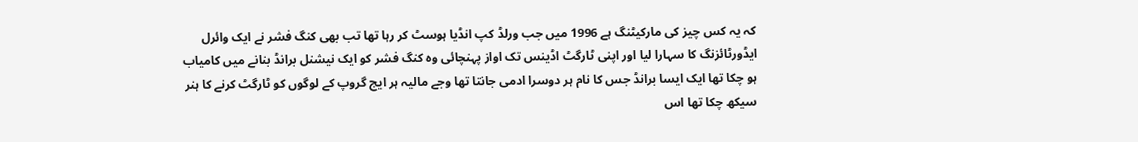کہ یہ کس چیز کی مارکیٹنگ ہے 1996 میں جب ورلڈ کپ انڈیا ہوسٹ کر رہا تھا تب بھی کنگ فشر نے ایک وائرل ایڈورٹائزنگ کا سہارا لیا اور اپنی ٹارگٹ اڈینس تک اواز پہنچائی وہ کنگ فشر کو ایک نیشنل برانڈ بنانے میں کامیاب ہو چکا تھا ایک ایسا برانڈ جس کا نام ہر دوسرا ادمی جانتا تھا وجے مالیہ ہر ایج گروپ کے لوگوں کو ٹارگٹ کرنے کا ہنر سیکھ چکا تھا اس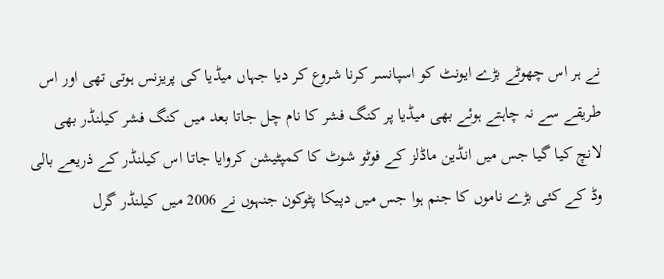نے ہر اس چھوٹے بڑے ایونٹ کو اسپانسر کرنا شروع کر دیا جہاں میڈیا کی پریزنس ہوتی تھی اور اس طریقے سے نہ چاہتے ہوئے بھی میڈیا پر کنگ فشر کا نام چل جاتا بعد میں کنگ فشر کیلنڈر بھی لانچ کیا گیا جس میں انڈین ماڈلز کے فوٹو شوٹ کا کمپٹیشن کروایا جاتا اس کیلنڈر کے ذریعے بالی وڈ کے کئی بڑے ناموں کا جنم ہوا جس میں دپیکا پٹوکون جنہوں نے 2006 میں کیلنڈر گرل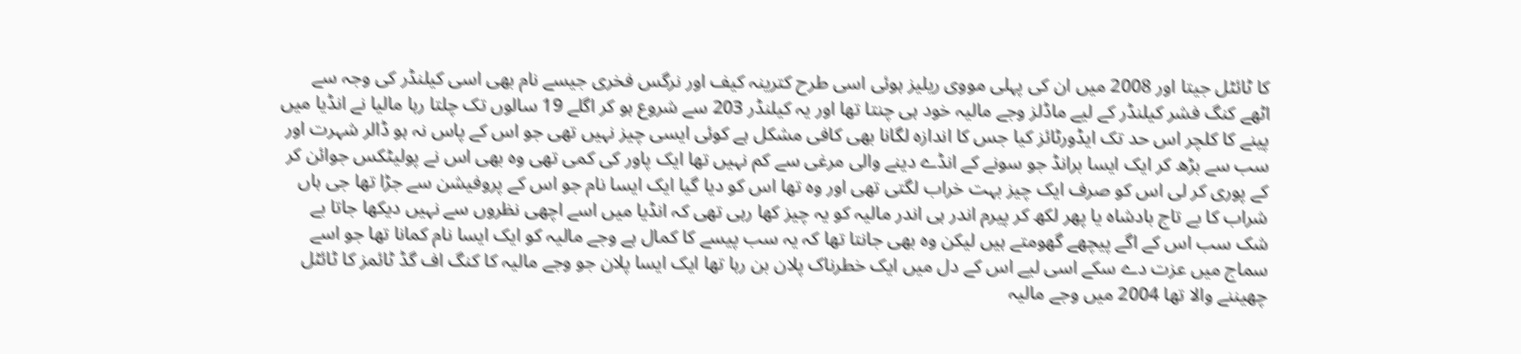کا ٹائٹل جیتا اور 2008 میں ان کی پہلی مووی ریلیز ہوئی اسی طرح کترینہ کیف اور نرگس فخری جیسے نام بھی اسی کیلنڈر کی وجہ سے اٹھے کنگ فشر کیلنڈر کے لیے ماڈلز وجے مالیہ خود ہی چنتا تھا اور یہ کیلنڈر 203 سے شروع ہو کر اگلے 19 سالوں تک چلتا رہا مالیا نے انڈیا میں پینے کا کلچر اس حد تک ایڈورٹائز کیا جس کا اندازہ لگانا بھی کافی مشکل ہے کوئی ایسی چیز نہیں تھی جو اس کے پاس نہ ہو ڈالر شہرت اور سب سے بڑھ کر ایک ایسا برانڈ جو سونے کے انڈے دینے والی مرغی سے کم نہیں تھا ایک پاور کی کمی تھی وہ بھی اس نے پولیٹکس جوائن کر کے پوری کر لی اس کو صرف ایک چیز بہت خراب لگتی تھی اور وہ تھا اس کو دیا گیا ایک ایسا نام جو اس کے پروفیشن سے جڑا تھا جی ہاں شراب کا بے تاج بادشاہ یا پھر لکھ کر پیرم اندر ہی اندر مالیہ کو یہ چیز کھا رہی تھی کہ انڈیا میں اسے اچھی نظروں سے نہیں دیکھا جاتا بے شک سب اس کے اگے پیچھے گھومتے ہیں لیکن وہ بھی جانتا تھا کہ یہ سب پیسے کا کمال ہے وجے مالیہ کو ایک ایسا نام کمانا تھا جو اسے سماج میں عزت دے سکے اسی لیے اس کے دل میں ایک خطرناک پلان بن رہا تھا ایک ایسا پلان جو وجے مالیہ کا کنگ اف گڈ ٹائمز کا ٹائٹل چھیننے والا تھا 2004 میں وجے مالیہ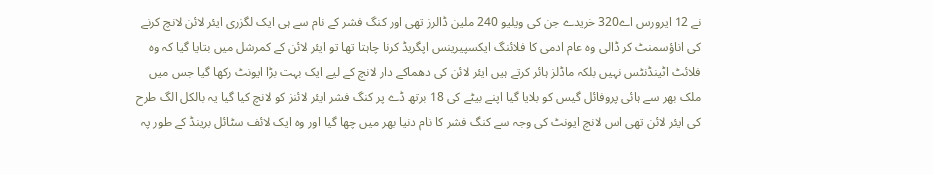نے 12 ایرورس اے320 خریدے جن کی ویلیو 240 ملین ڈالرز تھی اور کنگ فشر کے نام سے ہی ایک لگزری ایئر لائن لانچ کرنے کی اناؤسمنٹ کر ڈالی وہ عام ادمی کا فلائنگ ایکسپیرینس اپگریڈ کرنا چاہتا تھا تو ایئر لائن کے کمرشل میں بتایا گیا کہ وہ فلائٹ اٹینڈنٹس نہیں بلکہ ماڈلز ہائر کرتے ہیں ایئر لائن کی دھماکے دار لانچ کے لیے ایک بہت بڑا ایونٹ رکھا گیا جس میں ملک بھر سے ہائی پروفائل گیس کو بلایا گیا اپنے بیٹے کی 18 برتھ ڈے پر کنگ فشر ایئر لائنز کو لانچ کیا گیا یہ بالکل الگ طرح کی ایئر لائن تھی اس لانچ ایونٹ کی وجہ سے کنگ فشر کا نام دنیا بھر میں چھا گیا اور وہ ایک لائف سٹائل برینڈ کے طور پہ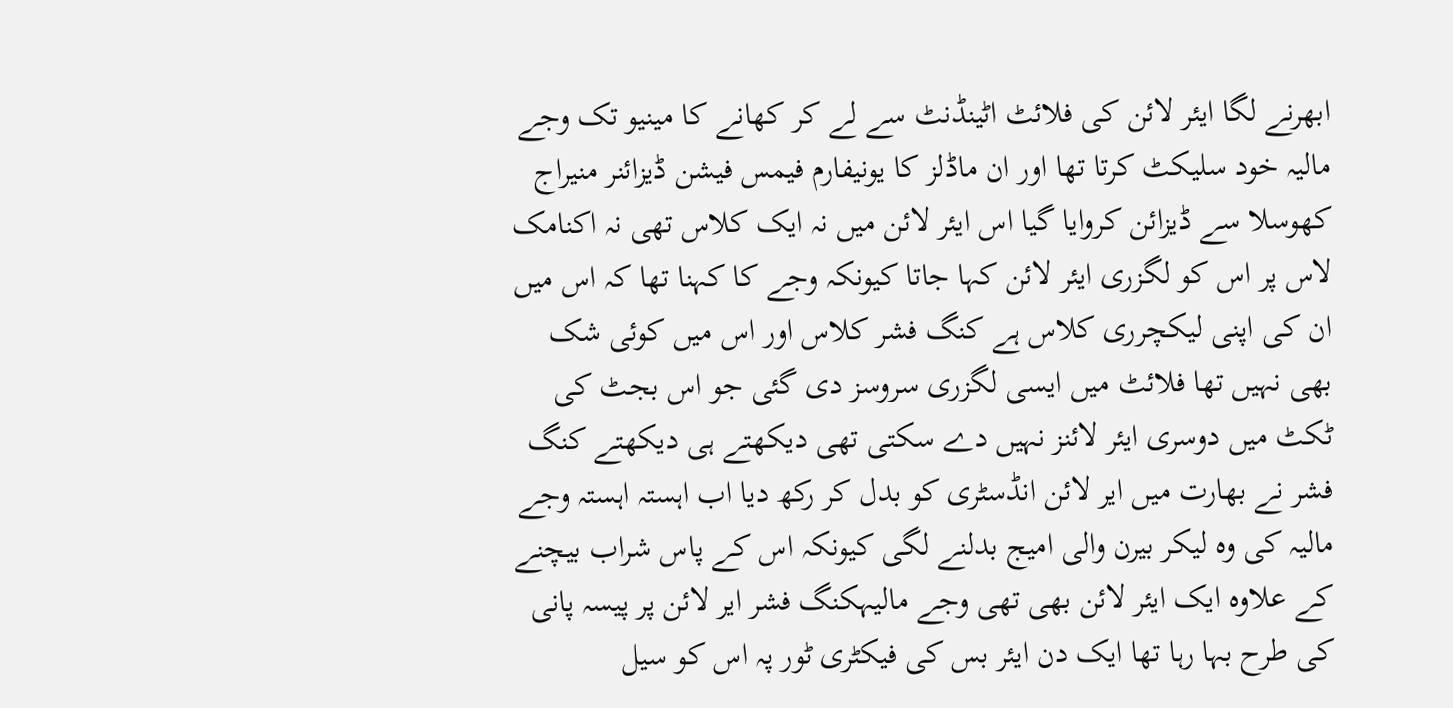ابھرنے لگا ایئر لائن کی فلائٹ اٹینڈنٹ سے لے کر کھانے کا مینیو تک وجے مالیہ خود سلیکٹ کرتا تھا اور ان ماڈلز کا یونیفارم فیمس فیشن ڈیزائنر منیراج کھوسلا سے ڈیزائن کروایا گیا اس ایئر لائن میں نہ ایک کلاس تھی نہ اکنامک لاس پر اس کو لگزری ایئر لائن کہا جاتا کیونکہ وجے کا کہنا تھا کہ اس میں ان کی اپنی لیکچرری کلاس ہے کنگ فشر کلاس اور اس میں کوئی شک بھی نہیں تھا فلائٹ میں ایسی لگزری سروسز دی گئی جو اس بجٹ کی ٹکٹ میں دوسری ایئر لائنز نہیں دے سکتی تھی دیکھتے ہی دیکھتے کنگ فشر نے بھارت میں ایر لائن انڈسٹری کو بدل کر رکھ دیا اب اہستہ اہستہ وجے مالیہ کی وہ لیکر بیرن والی امیج بدلنے لگی کیونکہ اس کے پاس شراب بیچنے کے علاوہ ایک ایئر لائن بھی تھی وجے مالیہکنگ فشر ایر لائن پر پیسہ پانی کی طرح بہا رہا تھا ایک دن ایئر بس کی فیکٹری ٹور پہ اس کو سیل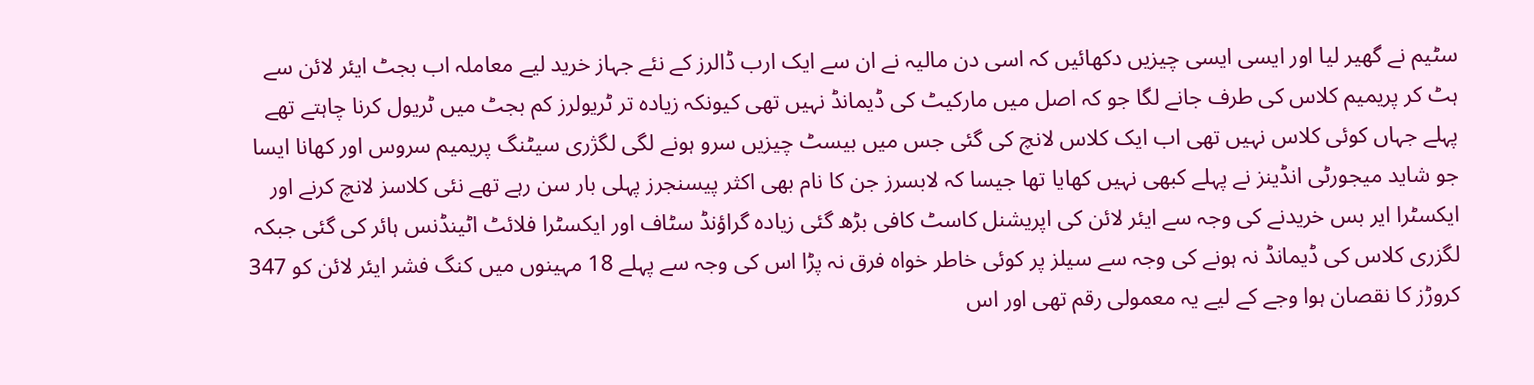سٹیم نے گھیر لیا اور ایسی ایسی چیزیں دکھائیں کہ اسی دن مالیہ نے ان سے ایک ارب ڈالرز کے نئے جہاز خرید لیے معاملہ اب بجٹ ایئر لائن سے ہٹ کر پریمیم کلاس کی طرف جانے لگا جو کہ اصل میں مارکیٹ کی ڈیمانڈ نہیں تھی کیونکہ زیادہ تر ٹریولرز کم بجٹ میں ٹریول کرنا چاہتے تھے پہلے جہاں کوئی کلاس نہیں تھی اب ایک کلاس لانچ کی گئی جس میں بیسٹ چیزیں سرو ہونے لگی لگژری سیٹنگ پریمیم سروس اور کھانا ایسا جو شاید میجورٹی انڈینز نے پہلے کبھی نہیں کھایا تھا جیسا کہ لابسرز جن کا نام بھی اکثر پیسنجرز پہلی بار سن رہے تھے نئی کلاسز لانچ کرنے اور ایکسٹرا ایر بس خریدنے کی وجہ سے ایئر لائن کی اپریشنل کاسٹ کافی بڑھ گئی زیادہ گراؤنڈ سٹاف اور ایکسٹرا فلائٹ اٹینڈنس ہائر کی گئی جبکہ لگزری کلاس کی ڈیمانڈ نہ ہونے کی وجہ سے سیلز پر کوئی خاطر خواہ فرق نہ پڑا اس کی وجہ سے پہلے 18 مہینوں میں کنگ فشر ایئر لائن کو 347 کروڑز کا نقصان ہوا وجے کے لیے یہ معمولی رقم تھی اور اس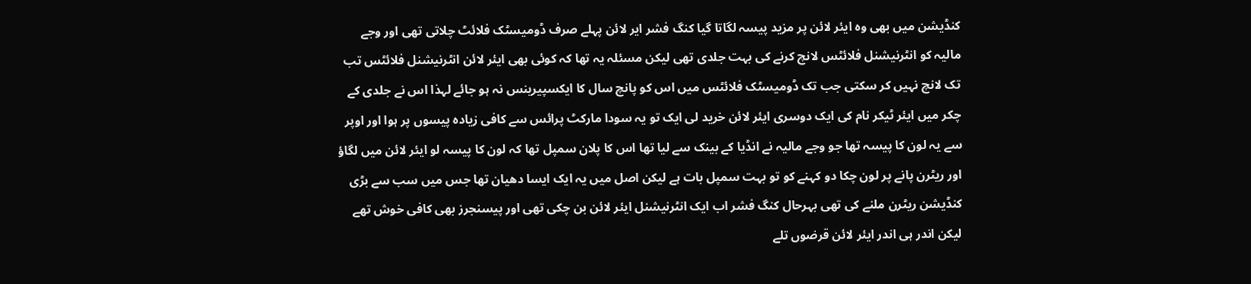کنڈیشن میں بھی وہ ایئر لائن پر مزید پیسہ لگاتا گیا کنگ فشر ایر لائن پہلے صرف ڈومیسٹک فلائٹ چلاتی تھی اور وجے مالیہ کو انٹرنیشنل فلائٹس لانچ کرنے کی بہت جلدی تھی لیکن مسئلہ یہ تھا کہ کوئی بھی ایئر لائن انٹرنیشنل فلائٹس تب تک لانچ نہیں کر سکتی جب تک ڈومیسٹک فلائٹس میں اس کو پانچ سال کا ایکسپیرینس نہ ہو جائے لہذا اس نے جلدی کے چکر میں ایئر ٹیکر نام کی ایک دوسری ایئر لائن خرید لی ایک تو یہ سودا مارکٹ پرائس سے کافی زیادہ پیسوں پر ہوا اور اوپر سے یہ لون کا پیسہ تھا جو وجے مالیہ نے انڈیا کے بینک سے لیا تھا اس کا پلان سمپل تھا کہ لون کا پیسہ لو ایئر لائن میں لگاؤ اور ریٹرن پانے پر لون چکا دو کہنے کو تو بہت سمپل بات ہے لیکن اصل میں یہ ایک ایسا دھیان تھا جس میں سب سے بڑی کنڈیشن ریٹرن ملنے کی تھی بہرحال کنگ فشر اب ایک انٹرنیشنل ایئر لائن بن چکی تھی اور پیسنجرز بھی کافی خوش تھے لیکن اندر ہی اندر ایئر لائن قرضوں تلے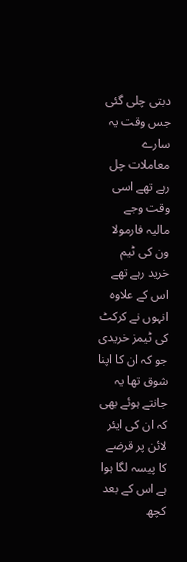دبتی چلی گئی جس وقت یہ سارے معاملات چل رہے تھے اسی وقت وجے مالیہ فارمولا ون کی ٹیم خرید رہے تھے اس کے علاوہ انہوں نے کرکٹ کی ٹیمز خریدی جو کہ ان کا اپنا شوق تھا یہ جانتے ہوئے بھی کہ ان کی ایئر لائن پر قرضے کا پیسہ لگا ہوا ہے اس کے بعد کچھ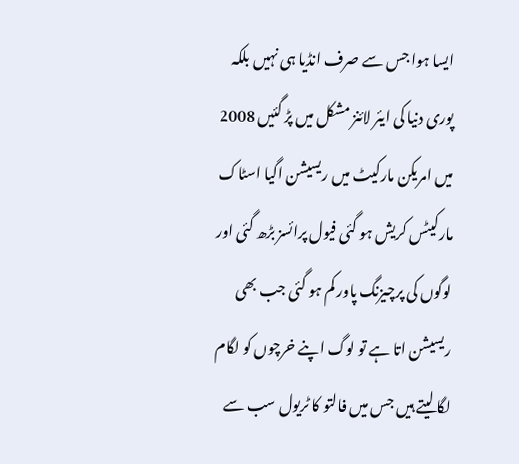ایسا ہوا جس سے صرف انڈیا ہی نہیں بلکہ پوری دنیا کی ایئر لائنز مشکل میں پڑ گئیں 2008 میں امریکن مارکیٹ میں ریسیشن اگیا اسٹاک مارکیٹس کریش ہو گئی فیول پرائسز بڑھ گئی اور لوگوں کی پرچیزنگ پاور کم ہو گئی جب بھی ریسیشن اتا ہے تو لوگ اپنے خرچوں کو لگام لگا لیتے ہیں جس میں فالتو کا ٹریول سب سے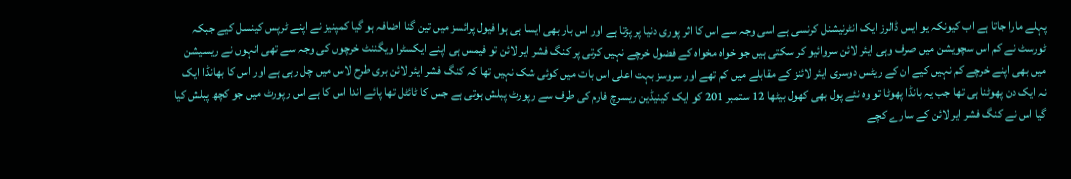پہلے مارا جاتا ہے اب کیونکہ یو ایس ڈالرز ایک انٹرنیشنل کرنسی ہے اسی وجہ سے اس کا اثر پوری دنیا پر پڑتا ہے اور اس بار بھی ایسا ہی ہوا فیول پرائسز میں تین گنا اضافہ ہو گیا کمپنیز نے اپنے ٹرپس کینسل کیے جبکہ ٹورسٹ نے کم اس سچویشن میں صرف وہی ایئر لائن سروائیو کر سکتی ہیں جو خواہ مخواہ کے فضول خرچے نہیں کرتی پر کنگ فشر ایر لائن تو فیمس ہی اپنے ایکسٹرا ویگننٹ خرچوں کی وجہ سے تھی انہوں نے ریسیشن میں بھی اپنے خرچے کم نہیں کیے ان کے ریٹس دوسری ایئر لائنز کے مقابلے میں کم تھے اور سروسز بہت اعلی اس بات میں کوئی شک نہیں تھا کہ کنگ فشر ایئر لائن بری طرح لاس میں چل رہی ہے اور اس کا بھانڈا ایک نہ ایک دن پھوٹنا ہی تھا جب یہ بانڈا پھوٹا تو وہ نئے پول بھی کھول بیٹھا 12 ستمبر 201 کو ایک کینیڈین ریسرچ فارم کی طرف سے رپورٹ پبلش ہوتی ہے جس کا ٹائٹل تھا پائے اندا اس کا ہے اس رپورٹ میں جو کچھ پبلش کیا گیا اس نے کنگ فشر ایر لائن کے سارے کچے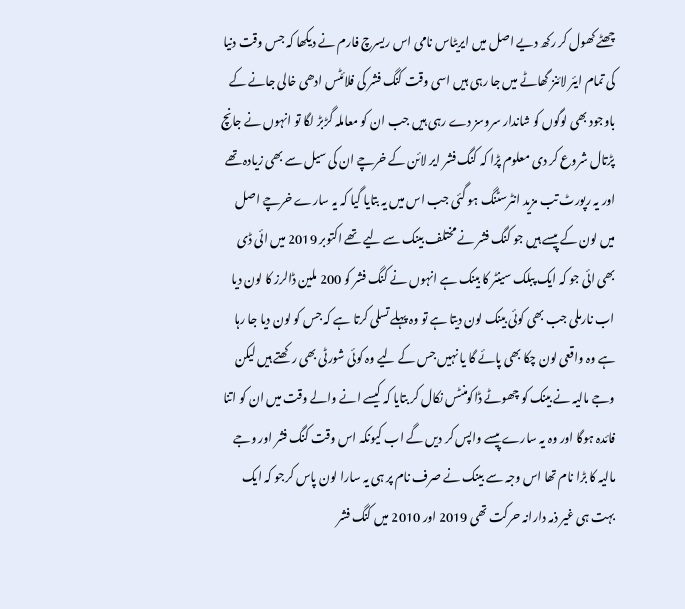چھٹے کھول کر رکھ دیے اصل میں ایریٹاس نامی اس ریسرچ فارم نے دیکھا کہ جس وقت دنیا کی تمام ایئر لائنز گھاٹے میں جا رہی ہیں اسی وقت کنگ فشر کی فلائٹس ادھی خالی جانے کے باوجود بھی لوگوں کو شاندار سروسز دے رہی ہیں جب ان کو معاملہ گڑبڑ لگا تو انہوں نے جانچ پڑتال شروع کر دی معلوم پڑا کہ کنگ فشر ایر لائن کے خرچے ان کی سیل سے بھی زیادہ تھے اور یہ رپورٹ تب مزید انٹرسٹنگ ہو گئی جب اس میں یہ بتایا گیا کہ یہ سارے خرچے اصل میں لون کے پیسے ہیں جو کنگ فشر نے مختلف بینک سے لیے تھے اکتوبر 2019 میں ائی ڈی بھی ائی جو کہ ایک پبلک سینٹر کا بینک ہے انہوں نے کنگ فشر کو 200 ملین ڈالرز کا لون دیا اب نارملی جب بھی کوئی بینک لون دیتا ہے تو وہ پہلے تسلی کرتا ہے کہ جس کو لون دیا جا رہا ہے وہ واقعی لون چکا بھی پائے گا یا نہیں جس کے لیے وہ کوئی شورٹی بھی رکھتے ہیں لیکن وجے مالیہ نے بینک کو چھوٹے ڈاکومنٹس نکال کر بتایا کہ کیسے انے والے وقت میں ان کو اتنا فائدہ ہوگا اور وہ یہ سارے پیسے واپس کر دیں گے اب کیونکہ اس وقت کنگ فشر اور وجے مالیہ کا بڑا نام تھا اس وجہ سے بینک نے صرف نام پر ہی یہ سارا لون پاس کرجو کہ ایک بہت ہی غیر ذمہ دارانہ حرکت تھی 2019 اور 2010 میں کنگ فشر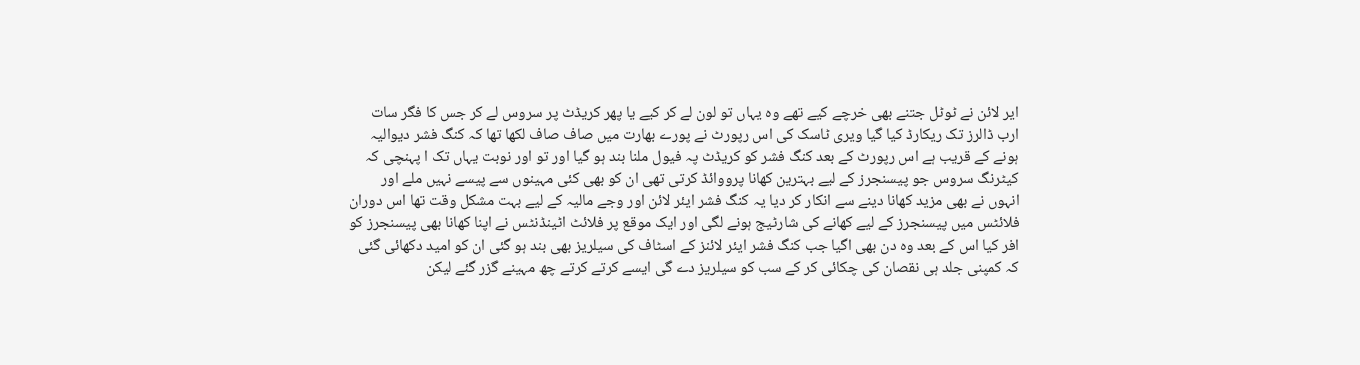ایر لائن نے ٹوٹل جتنے بھی خرچے کیے تھے وہ یہاں تو لون لے کر کیے یا پھر کریڈٹ پر سروس لے کر جس کا فگر سات ارب ڈالرز تک ریکارڈ کیا گیا ویری ٹاسک کی اس رپورٹ نے پورے بھارت میں صاف صاف لکھا تھا کہ کنگ فشر دیوالیہ ہونے کے قریب ہے اس رپورٹ کے بعد کنگ فشر کو کریڈٹ پہ فیول ملنا بند ہو گیا اور تو اور نوبت یہاں تک ا پہنچی کہ کیٹرنگ سروس جو پیسنجرز کے لیے بہترین کھانا پرووائڈ کرتی تھی ان کو بھی کئی مہینوں سے پیسے نہیں ملے اور انہوں نے بھی مزید کھانا دینے سے انکار کر دیا یہ کنگ فشر ایئر لائن اور وجے مالیہ کے لیے بہت مشکل وقت تھا اس دوران فلائٹس میں پیسنجرز کے لیے کھانے کی شارٹیج ہونے لگی اور ایک موقع پر فلائٹ اٹینڈنٹس نے اپنا کھانا بھی پیسنجرز کو افر کیا اس کے بعد وہ دن بھی اگیا جب کنگ فشر ایئر لائنز کے اسٹاف کی سیلریز بھی بند ہو گئی ان کو امید دکھائی گئی کہ کمپنی جلد ہی نقصان کی چکائی کر کے سب کو سیلریز دے گی ایسے کرتے کرتے چھ مہینے گزر گئے لیکن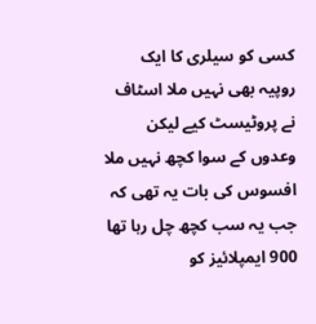کسی کو سیلری کا ایک روپیہ بھی نہیں ملا اسٹاف نے پروٹیسٹ کیے لیکن وعدوں کے سوا کچھ نہیں ملا افسوس کی بات یہ تھی کہ جب یہ سب کچھ چل رہا تھا 900 ایمپلائیز کو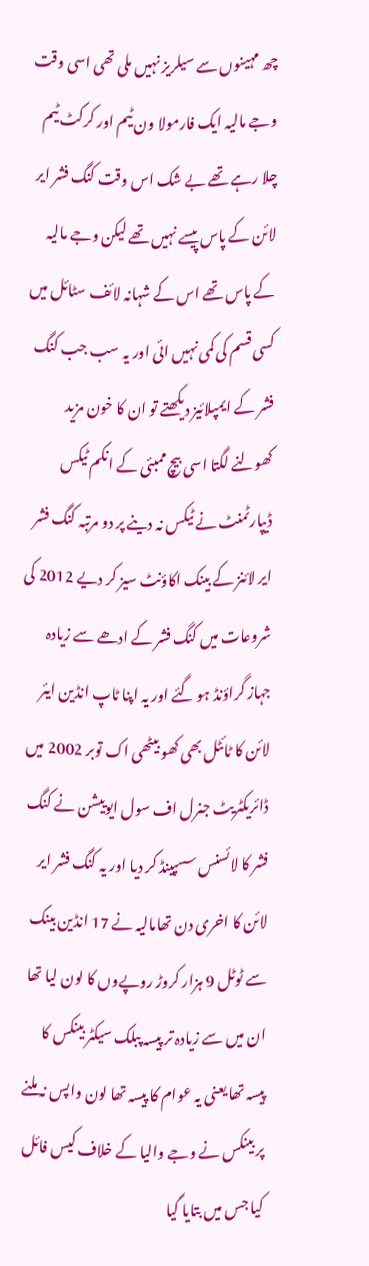چھ مہینوں سے سیلریز نہیں ملی تھی اسی وقت وجے مالیہ ایک فارمولا ون ٹیم اور کرکٹ ٹیم چلا رہے تھے بے شک اس وقت کنگ فشر ایر لائن کے پاس پیسے نہیں تھے لیکن وجے مالیہ کے پاس تھے اس کے شہانہ لائف سٹائل میں کسی قسم کی کمی نہیں ائی اور یہ سب جب کنگ فشر کے ایمپلائیز دیکھتے تو ان کا خون مزید کھولنے لگتا اسی بیچ ممبئی کے انکم ٹیکس ڈیپارٹمنٹ نے ٹیکس نہ دینے پر دو مرتبہ کنگ فشر ایر لائنز کے بینک اکاؤنٹ سیز کر دیے 2012 کی شروعات میں کنگ فشر کے ادھے سے زیادہ جہاز گراؤنڈ ہو گئے اور یہ اپنا ٹاپ انڈین ایئر لائن کا ٹائٹل بھی کھو بیٹھی اک توبر 2002 میں ڈائریکٹریٹ جنرل اف سول ایوییشن نے کنگ فشر کا لائسنس سسپینڈ کر دیا اور یہ کنگ فشر ایر لائن کا اخری دن تھامالیہ نے 17 انڈین بینک سے ٹوٹل 9 ہزار کروڑ روپےوں کا لون لیا تھا ان میں سے زیادہ تر پیسہ پبلک سیکٹر بینکس کا پیسہ تھا یعنی یہ عوام کا پیسہ تھا لون واپس نہ ملنے پر بینکس نے وجے والیا کے خلاف کیس فائل کیا جس میں بتایا گیا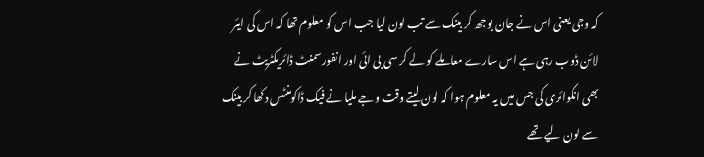کہ وجی یعنی اس نے جان بوجھ کر بینک سے تب لون لیا جب اس کو معلوم تھا کہ اس کی ایئر لائن ڈوب رہی ہے اس سارے معاملے کو لے کر سی بی ائی اور انفورسمنٹ ڈائریکٹریٹ نے بھی انکوائری کی جس میں یہ معلوم ہوا کہ لون لیتے وقت وجے ملیا نے فیک ڈاکومنٹس دکھا کر بینک سے لون لیے تھے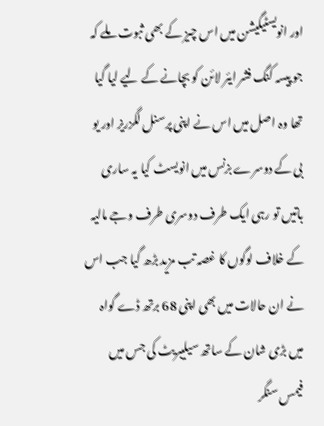اور انویسٹیگیشن میں اس چیز کے بھی ثبوت ملے کہ جو پیسہ کنگ فشر ایئر لائن کو بچانے کے لیے لیا گیا تھا وہ اصل میں اس نے اپنی پرسنل لگزریز اور یو بی کے دوسرے بزنس میں انویسٹ کیا یہ ساری باتیں تو رہی ایک طرف دوسری طرف وجے مالیہ کے خلاف لوگوں کا غصہ تب مزید بڑھ گیا جب اس نے ان حالات میں بھی اپنی 68 برتھ ڈے گواہ میں بڑی شان کے ساتھ سیلیبریٹ کی جس میں فیمس سنگر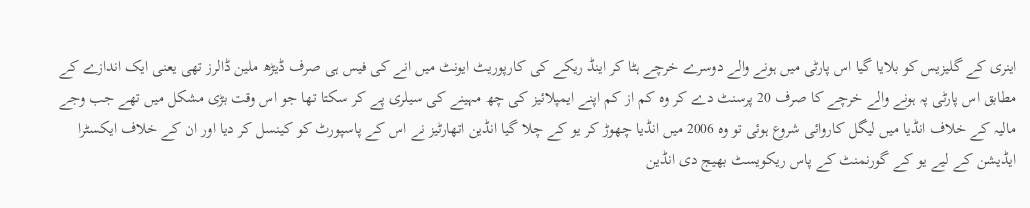اینری کے گلیزیس کو بلایا گیا اس پارٹی میں ہونے والے دوسرے خرچے ہٹا کر اینڈ ریکے کی کارپوریٹ ایونٹ میں انے کی فیس ہی صرف ڈیڑھ ملین ڈالرز تھی یعنی ایک اندازے کے مطابق اس پارٹی پہ ہونے والے خرچے کا صرف 20 پرسنٹ دے کر وہ کم از کم اپنے ایمپلائیز کی چھ مہینے کی سیلری پے کر سکتا تھا جو اس وقت بڑی مشکل میں تھے جب وجے مالیہ کے خلاف انڈیا میں لیگل کاروائی شروع ہوئی تو وہ 2006 میں انڈیا چھوڑ کر یو کے چلا گیا انڈین اتھارٹیز نے اس کے پاسپورٹ کو کینسل کر دیا اور ان کے خلاف ایکسٹرا ایڈیشن کے لیے یو کے گورنمنٹ کے پاس ریکویسٹ بھیج دی انڈین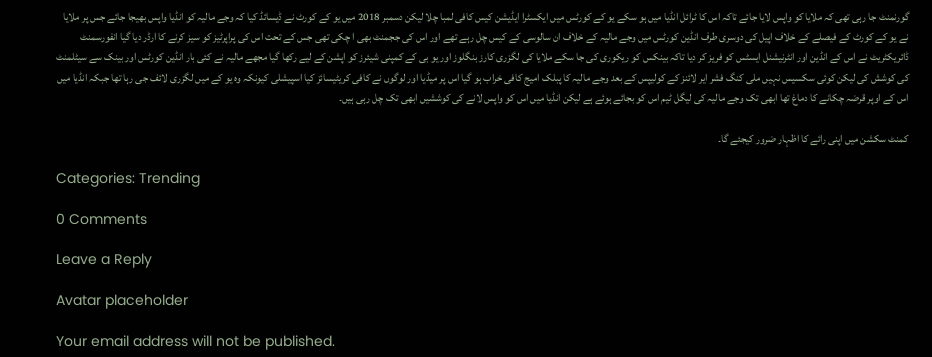گورنمنٹ جا رہی تھی کہ ملایا کو واپس لایا جائے تاکہ اس کا ٹرائل انڈیا میں ہو سکے یو کے کورٹس میں ایکسٹرا ایڈیشن کیس کافی لمبا چلا لیکن دسمبر 2018 میں یو کے کورٹ نے ڈیسائڈ کیا کہ وجے مالیہ کو انڈیا واپس بھیجا جائے جس پر ملایا نے یو کے کورٹ کے فیصلے کے خلاف اپیل کی دوسری طرف انڈین کورٹس میں وجے مالیہ کے خلاف ان سالوسی کے کیس چل رہے تھے اور اس کی ججمنٹ بھی ا چکی تھی جس کے تحت اس کی پراپرٹیز کو سیز کرنے کا ارڈر دیا گیا انفورسمنٹ ڈائریکٹریٹ نے اس کے انڈین اور انٹرنیشنل ایسٹس کو فریز کر دیا تاکہ بینکس کو ریکوری کی جا سکے ملایا کی لگزری کارز بنگلوز اور یو بی کے کمپنی شیئرز کو اپشن کے لیے رکھا گیا مجھے مالیہ نے کئی بار انڈین کورٹس اور بینک سے سیٹلمنٹ کی کوشش کی لیکن کوئی سکسیس نہیں ملی کنگ فشر ایر لائنز کے کولیپس کے بعد وجے مالیہ کا پبلک امیج کافی خراب ہو گیا اس پر میڈیا اور لوگوں نے کافی کریٹیسائز کیا اسپیشلی کیونکہ وہ یو کے میں لگزری لائف جی رہا تھا جبکہ انڈیا میں اس کے اوپر قرضہ چکانے کا دماغ تھا ابھی تک وجے مالیہ کی لیگل ٹیم اس کو بجائے ہوئے ہے لیکن انڈیا میں اس کو واپس لانے کی کوششیں ابھی تک چل رہی ہیں۔

کمنٹ سکشن میں اپنی رائے کا اظہار ضرور کیجئے گا۔

Categories: Trending

0 Comments

Leave a Reply

Avatar placeholder

Your email address will not be published.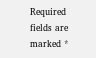Required fields are marked *